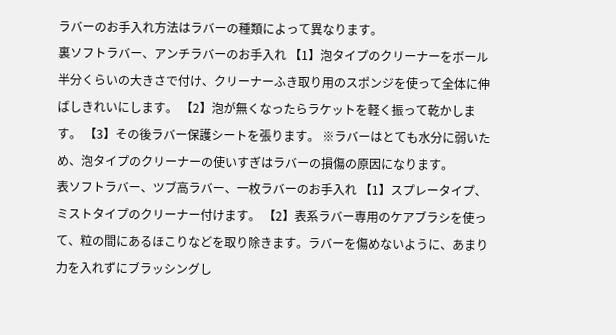ラバーのお手入れ方法はラバーの種類によって異なります。
裏ソフトラバー、アンチラバーのお手入れ 【1】泡タイプのクリーナーをボール半分くらいの大きさで付け、クリーナーふき取り用のスポンジを使って全体に伸ばしきれいにします。 【2】泡が無くなったらラケットを軽く振って乾かします。 【3】その後ラバー保護シートを張ります。 ※ラバーはとても水分に弱いため、泡タイプのクリーナーの使いすぎはラバーの損傷の原因になります。
表ソフトラバー、ツブ高ラバー、一枚ラバーのお手入れ 【1】スプレータイプ、ミストタイプのクリーナー付けます。 【2】表系ラバー専用のケアブラシを使って、粒の間にあるほこりなどを取り除きます。ラバーを傷めないように、あまり力を入れずにブラッシングし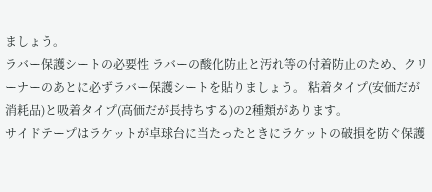ましょう。
ラバー保護シートの必要性 ラバーの酸化防止と汚れ等の付着防止のため、クリーナーのあとに必ずラバー保護シートを貼りましょう。 粘着タイプ(安価だが消耗品)と吸着タイプ(高価だが長持ちする)の2種類があります。
サイドテープはラケットが卓球台に当たったときにラケットの破損を防ぐ保護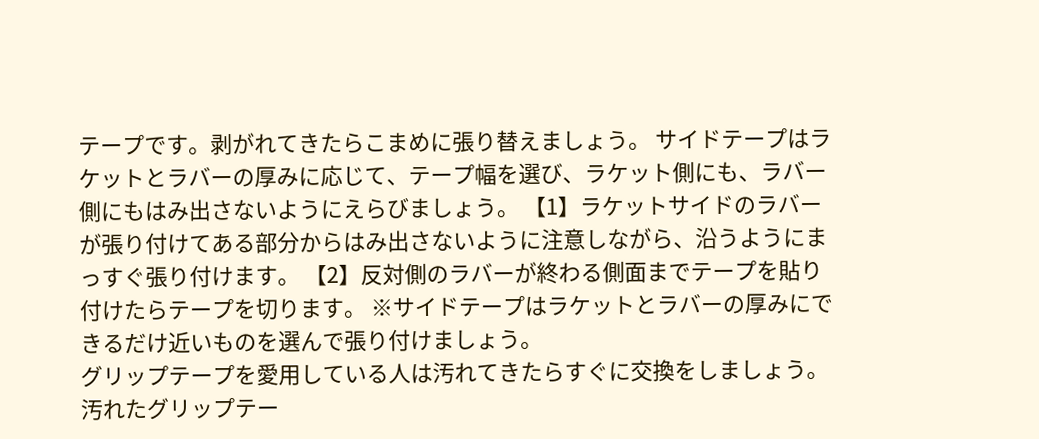テープです。剥がれてきたらこまめに張り替えましょう。 サイドテープはラケットとラバーの厚みに応じて、テープ幅を選び、ラケット側にも、ラバー側にもはみ出さないようにえらびましょう。 【1】ラケットサイドのラバーが張り付けてある部分からはみ出さないように注意しながら、沿うようにまっすぐ張り付けます。 【2】反対側のラバーが終わる側面までテープを貼り付けたらテープを切ります。 ※サイドテープはラケットとラバーの厚みにできるだけ近いものを選んで張り付けましょう。
グリップテープを愛用している人は汚れてきたらすぐに交換をしましょう。 汚れたグリップテー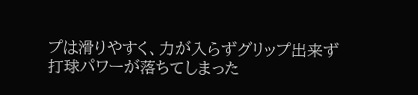プは滑りやすく、力が入らずグリップ出来ず打球パワーが落ちてしまった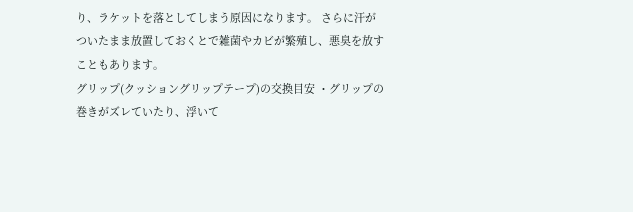り、ラケットを落としてしまう原因になります。 さらに汗がついたまま放置しておくとで雑菌やカビが繁殖し、悪臭を放すこともあります。
グリップ(クッショングリップテープ)の交換目安 ・グリップの巻きがズレていたり、浮いて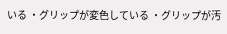いる ・グリップが変色している ・グリップが汚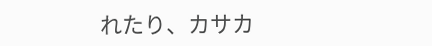れたり、カサカ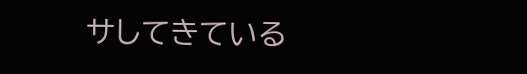サしてきている